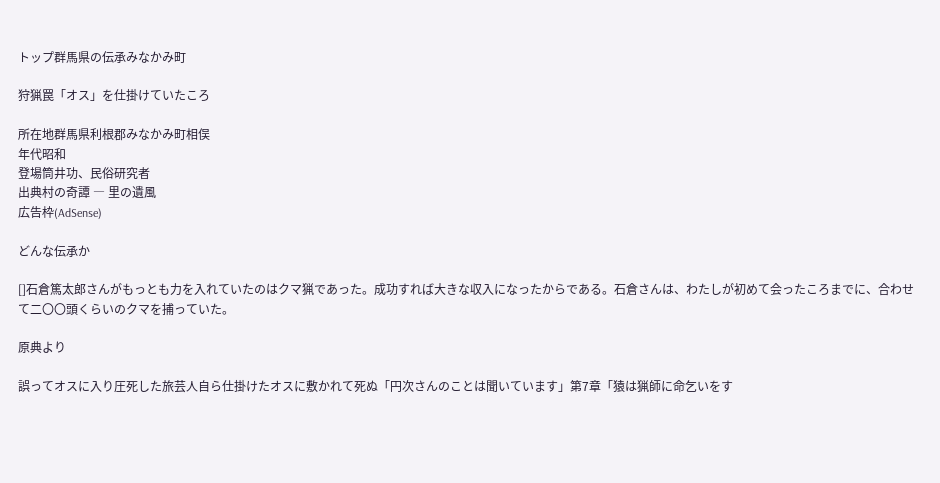トップ群馬県の伝承みなかみ町

狩猟罠「オス」を仕掛けていたころ

所在地群馬県利根郡みなかみ町相俣
年代昭和
登場筒井功、民俗研究者
出典村の奇譚 ― 里の遺風
広告枠(AdSense)

どんな伝承か

[]石倉篤太郎さんがもっとも力を入れていたのはクマ猟であった。成功すれば大きな収入になったからである。石倉さんは、わたしが初めて会ったころまでに、合わせて二〇〇頭くらいのクマを捕っていた。

原典より

誤ってオスに入り圧死した旅芸人自ら仕掛けたオスに敷かれて死ぬ「円次さんのことは聞いています」第7章「猿は猟師に命乞いをす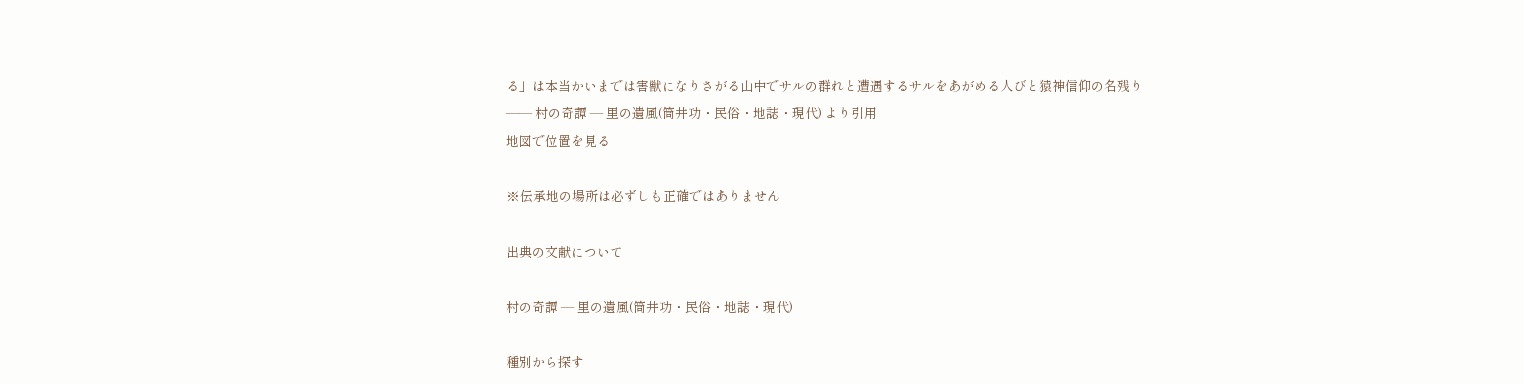る」は本当かいまでは害獣になりさがる山中でサルの群れと遭遇するサルをあがめる人びと猿神信仰の名残り—— 村の奇譚 ― 里の遺風(筒井功・民俗・地誌・現代) より引用
地図で位置を見る

※伝承地の場所は必ずしも正確ではありません

出典の文献について

村の奇譚 ― 里の遺風(筒井功・民俗・地誌・現代)

種別から探す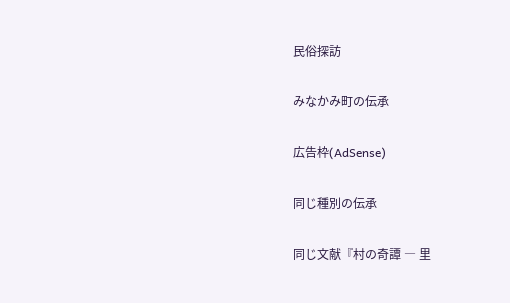民俗探訪

みなかみ町の伝承

広告枠(AdSense)

同じ種別の伝承

同じ文献『村の奇譚 ― 里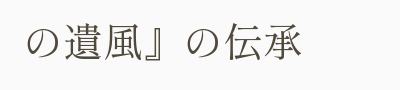の遺風』の伝承